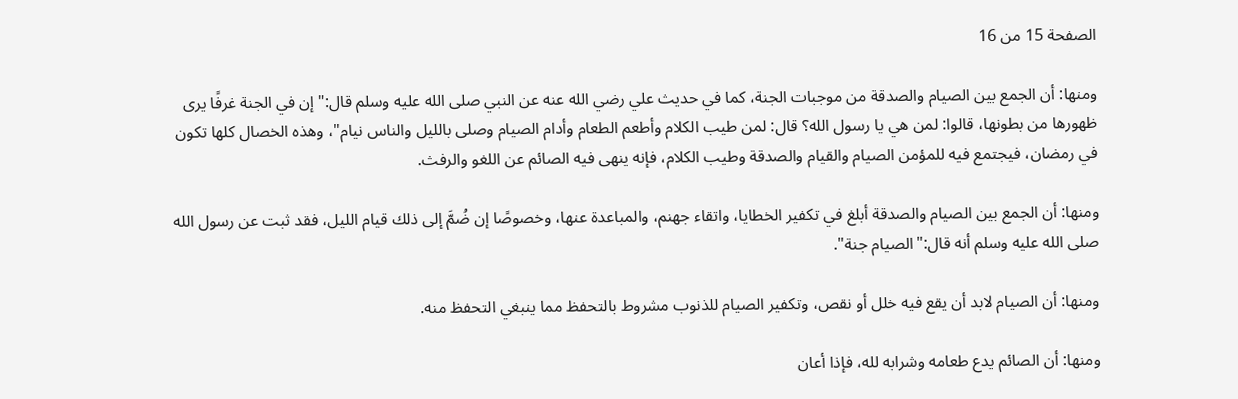الصفحة 15 من 16

ومنها: أن الجمع بين الصيام والصدقة من موجبات الجنة، كما في حديث علي رضي الله عنه عن النبي صلى الله عليه وسلم قال:"إن في الجنة غرفًا يرى ظهورها من بطونها، قالوا: لمن هي يا رسول الله؟ قال: لمن طيب الكلام وأطعم الطعام وأدام الصيام وصلى بالليل والناس نيام"، وهذه الخصال كلها تكون في رمضان، فيجتمع فيه للمؤمن الصيام والقيام والصدقة وطيب الكلام، فإنه ينهى فيه الصائم عن اللغو والرفث.

ومنها: أن الجمع بين الصيام والصدقة أبلغ في تكفير الخطايا، واتقاء جهنم، والمباعدة عنها، وخصوصًا إن ضُمَّ إلى ذلك قيام الليل، فقد ثبت عن رسول الله صلى الله عليه وسلم أنه قال:"الصيام جنة".

ومنها: أن الصيام لابد أن يقع فيه خلل أو نقص، وتكفير الصيام للذنوب مشروط بالتحفظ مما ينبغي التحفظ منه.

ومنها: أن الصائم يدع طعامه وشرابه لله، فإذا أعان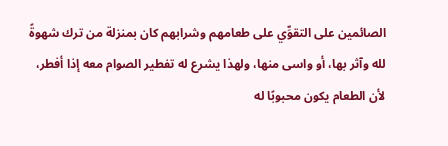الصائمين على التقوِّي على طعامهم وشرابهم كان بمنزلة من ترك شهوةً لله وآثر بها، أو واسى منها، ولهذا يشرع له تفطير الصوام معه إذا أفطر، لأن الطعام يكون محبوبًا له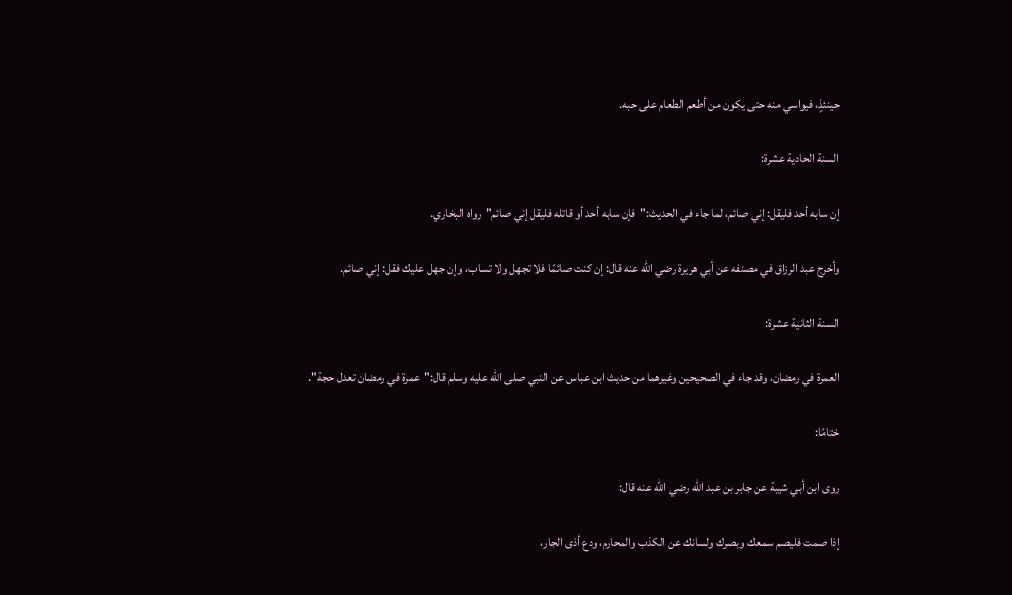حينئذٍ، فيواسي منه حتى يكون من أطعم الطعام على حبه.

السنة الحادية عشرة:

إن سابه أحد فليقل: إني صائم، لما جاء في الحديث:"فإن سابه أحد أو قاتله فليقل إني صائم"رواه البخاري.

وأخرج عبد الرزاق في مصنفه عن أبي هريرة رضي الله عنه قال: إن كنت صائمًا فلا تجهل ولا تساب، وإن جهل عليك فقل: إني صائم.

السنة الثانية عشرة:

العمرة في رمضان، وقد جاء في الصحيحين وغيرهما من حديث ابن عباس عن النبي صلى الله عليه وسلم قال:"عمرة في رمضان تعدل حجة".

ختامًا:

روى ابن أبي شيبة عن جابر بن عبد الله رضي الله عنه قال:

إذا صمت فليصم سمعك وبصرك ولسانك عن الكذب والمحارم، ودع أذى الجار،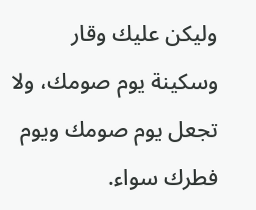وليكن عليك وقار وسكينة يوم صومك، ولا تجعل يوم صومك ويوم فطرك سواء.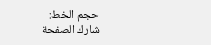حجم الخط:
شارك الصفحة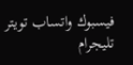فيسبوك واتساب تويتر تليجرام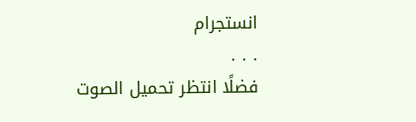انستجرام
. . .
فضلًا انتظر تحميل الصوت